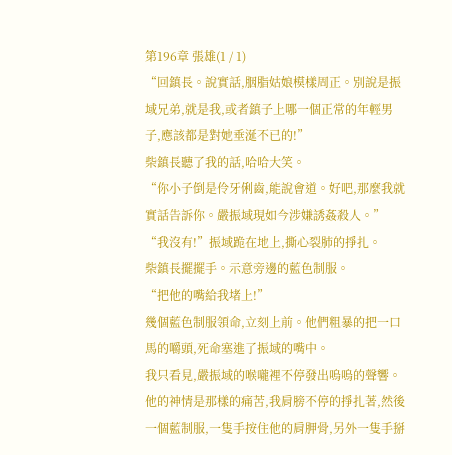第196章 張雄(1 / 1)
“回鎮長。說實話,胭脂姑娘模樣周正。別說是振域兄弟,就是我,或者鎮子上哪一個正常的年輕男子,應該都是對她垂涎不已的!”
柴鎮長聽了我的話,哈哈大笑。
“你小子倒是伶牙俐齒,能說會道。好吧,那麼我就實話告訴你。嚴振域現如今涉嫌誘姦殺人。”
“我沒有!”振域跪在地上,撕心裂肺的掙扎。
柴鎮長擺擺手。示意旁邊的藍色制服。
“把他的嘴給我堵上!”
幾個藍色制服領命,立刻上前。他們粗暴的把一口馬的嚼頭,死命塞進了振域的嘴中。
我只看見,嚴振域的喉嚨裡不停發出嗚嗚的聲響。他的神情是那樣的痛苦,我肩膀不停的掙扎著,然後一個藍制服,一隻手按住他的肩胛骨,另外一隻手掰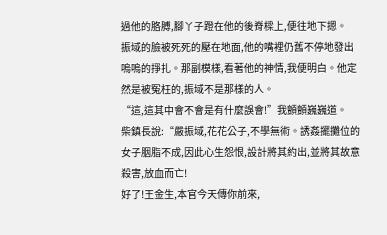過他的胳膊,腳丫子蹬在他的後脊樑上,便往地下摁。
振域的臉被死死的壓在地面,他的嘴裡仍舊不停地發出嗚嗚的掙扎。那副模樣,看著他的神情,我便明白。他定然是被冤枉的,振域不是那樣的人。
“這,這其中會不會是有什麼誤會!”我顫顫巍巍道。
柴鎮長說:“嚴振域,花花公子,不學無術。誘姦擺攤位的女子胭脂不成,因此心生怨恨,設計將其約出,並將其故意殺害,放血而亡!
好了!王金生,本官今天傳你前來,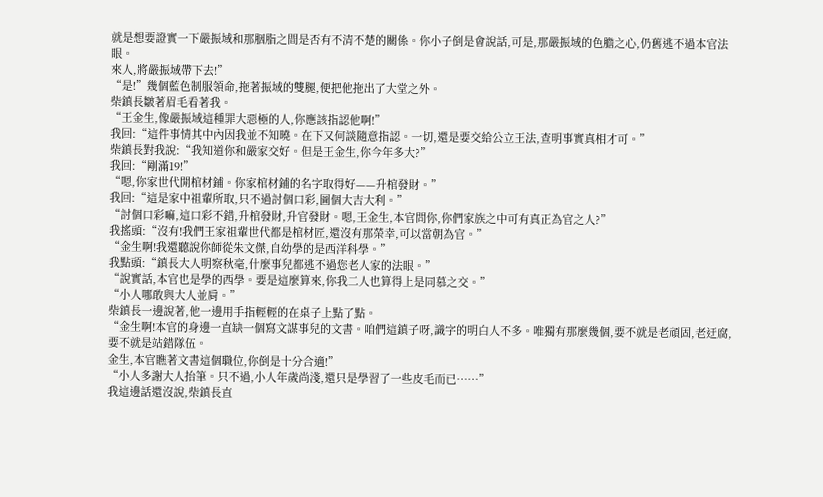就是想要證實一下嚴振域和那胭脂之間是否有不清不楚的關係。你小子倒是會說話,可是,那嚴振域的色膽之心,仍舊逃不過本官法眼。
來人,將嚴振域帶下去!”
“是!”幾個藍色制服領命,拖著振域的雙腿,便把他拖出了大堂之外。
柴鎮長皺著眉毛看著我。
“王金生,像嚴振域這種罪大惡極的人,你應該指認他啊!”
我回:“這件事情其中內因我並不知曉。在下又何談隨意指認。一切,還是要交給公立王法,查明事實真相才可。”
柴鎮長對我說:“我知道你和嚴家交好。但是王金生,你今年多大?”
我回:“剛滿19!”
“嗯,你家世代開棺材鋪。你家棺材鋪的名字取得好——升棺發財。”
我回:“這是家中祖輩所取,只不過討個口彩,圖個大吉大利。”
“討個口彩嘛,這口彩不錯,升棺發財,升官發財。嗯,王金生,本官問你,你們家族之中可有真正為官之人?”
我搖頭:“沒有!我們王家祖輩世代都是棺材匠,還沒有那榮幸,可以當朝為官。”
“金生啊!我還聽說你師從朱文傑,自幼學的是西洋科學。”
我點頭:“鎮長大人明察秋毫,什麼事兒都逃不過您老人家的法眼。”
“說實話,本官也是學的西學。要是這麼算來,你我二人也算得上是同慕之交。”
“小人哪敢與大人並肩。”
柴鎮長一邊說著,他一邊用手指輕輕的在桌子上點了點。
“金生啊!本官的身邊一直缺一個寫文謀事兒的文書。咱們這鎮子呀,識字的明白人不多。唯獨有那麼幾個,要不就是老頑固,老迂腐,要不就是站錯隊伍。
金生,本官瞧著文書這個職位,你倒是十分合適!”
“小人多謝大人抬筆。只不過,小人年歲尚淺,還只是學習了一些皮毛而已……”
我這邊話還沒說,柴鎮長直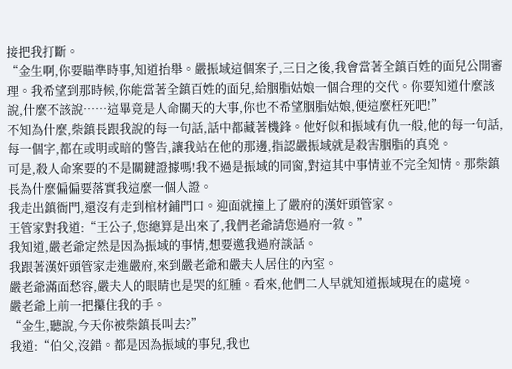接把我打斷。
“金生啊,你要瞄準時事,知道抬舉。嚴振域這個案子,三日之後,我會當著全鎮百姓的面兒公開審理。我希望到那時候,你能當著全鎮百姓的面兒,給胭脂姑娘一個合理的交代。你要知道什麼該說,什麼不該說……這畢竟是人命關天的大事,你也不希望胭脂姑娘,便這麼枉死吧!”
不知為什麼,柴鎮長跟我說的每一句話,話中都藏著機鋒。他好似和振域有仇一般,他的每一句話,每一個字,都在或明或暗的警告,讓我站在他的那邊,指認嚴振域就是殺害胭脂的真兇。
可是,殺人命案要的不是關鍵證據嗎!我不過是振域的同窗,對這其中事情並不完全知情。那柴鎮長為什麼偏偏要落實我這麼一個人證。
我走出鎮衙門,還沒有走到棺材鋪門口。迎面就撞上了嚴府的漢奸頭管家。
王管家對我道:“王公子,您總算是出來了,我們老爺請您過府一敘。”
我知道,嚴老爺定然是因為振域的事情,想要邀我過府談話。
我跟著漢奸頭管家走進嚴府,來到嚴老爺和嚴夫人居住的內室。
嚴老爺滿面愁容,嚴夫人的眼睛也是哭的紅腫。看來,他們二人早就知道振域現在的處境。
嚴老爺上前一把攥住我的手。
“金生,聽說,今天你被柴鎮長叫去?”
我道:“伯父,沒錯。都是因為振域的事兒,我也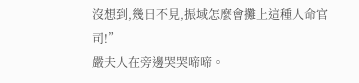沒想到,幾日不見,振域怎麼會攤上這種人命官司!”
嚴夫人在旁邊哭哭啼啼。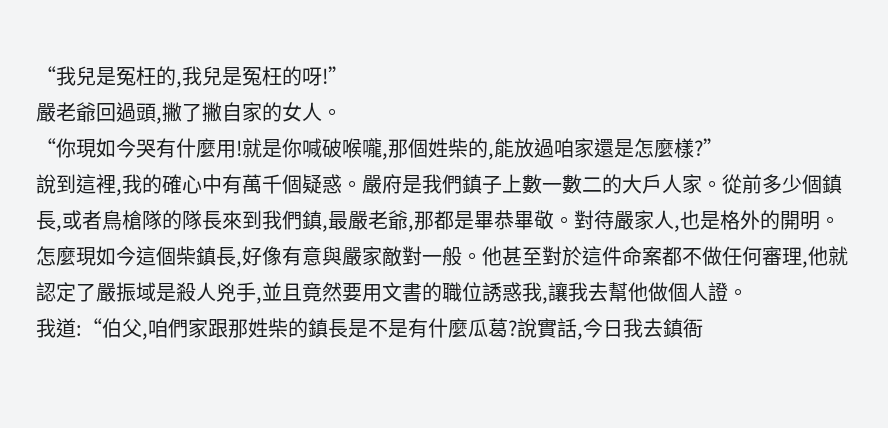“我兒是冤枉的,我兒是冤枉的呀!”
嚴老爺回過頭,撇了撇自家的女人。
“你現如今哭有什麼用!就是你喊破喉嚨,那個姓柴的,能放過咱家還是怎麼樣?”
說到這裡,我的確心中有萬千個疑惑。嚴府是我們鎮子上數一數二的大戶人家。從前多少個鎮長,或者鳥槍隊的隊長來到我們鎮,最嚴老爺,那都是畢恭畢敬。對待嚴家人,也是格外的開明。
怎麼現如今這個柴鎮長,好像有意與嚴家敵對一般。他甚至對於這件命案都不做任何審理,他就認定了嚴振域是殺人兇手,並且竟然要用文書的職位誘惑我,讓我去幫他做個人證。
我道:“伯父,咱們家跟那姓柴的鎮長是不是有什麼瓜葛?說實話,今日我去鎮衙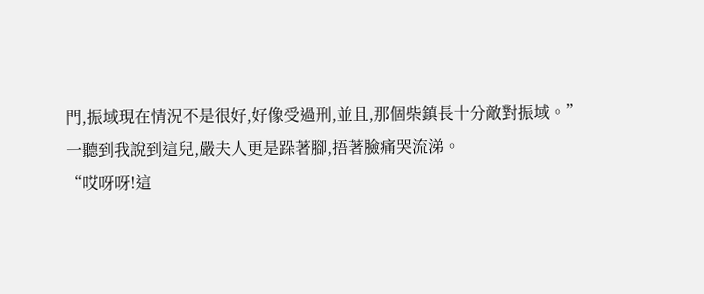門,振域現在情況不是很好,好像受過刑,並且,那個柴鎮長十分敵對振域。”
一聽到我說到這兒,嚴夫人更是跺著腳,捂著臉痛哭流涕。
“哎呀呀!這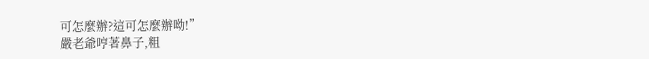可怎麼辦?這可怎麼辦呦!”
嚴老爺哼著鼻子,粗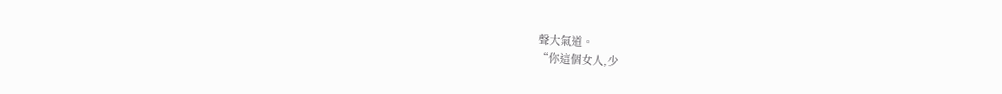聲大氣道。
“你這個女人,少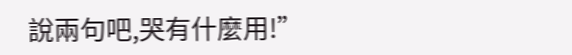說兩句吧,哭有什麼用!”